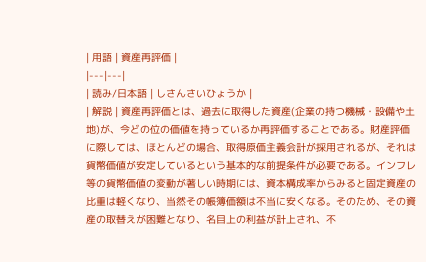| 用語 | 資産再評価 |
|---|---|
| 読み/日本語 | しさんさいひょうか |
| 解説 | 資産再評価とは、過去に取得した資産(企業の持つ機械・設備や土地)が、今どの位の価値を持っているか再評価することである。財産評価に際しては、ほとんどの場合、取得原価主義会計が採用されるが、それは貨幣価値が安定しているという基本的な前提条件が必要である。インフレ等の貨幣価値の変動が著しい時期には、資本構成率からみると固定資産の比重は軽くなり、当然その帳簿価額は不当に安くなる。そのため、その資産の取替えが困難となり、名目上の利益が計上され、不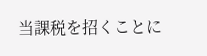当課税を招くことに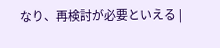なり、再検討が必要といえる |